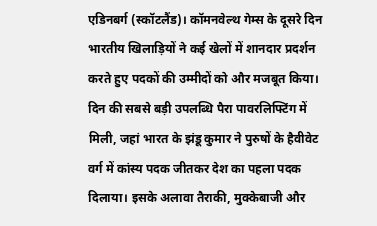एडिनबर्ग (स्कॉटलैंड)। कॉमनवेल्थ गेम्स के दूसरे दिन भारतीय खिलाड़ियों ने कई खेलों में शानदार प्रदर्शन करते हुए पदकों की उम्मीदों को और मजबूत किया। दिन की सबसे बड़ी उपलब्धि पैरा पावरलिफ्टिंग में मिली, जहां भारत के झंडू कुमार ने पुरुषों के हैवीवेट वर्ग में कांस्य पदक जीतकर देश का पहला पदक दिलाया। इसके अलावा तैराकी, मुक्केबाजी और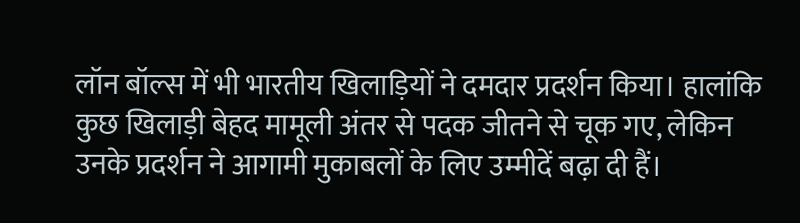लॉन बॉल्स में भी भारतीय खिलाड़ियों ने दमदार प्रदर्शन किया। हालांकि कुछ खिलाड़ी बेहद मामूली अंतर से पदक जीतने से चूक गए, लेकिन उनके प्रदर्शन ने आगामी मुकाबलों के लिए उम्मीदें बढ़ा दी हैं।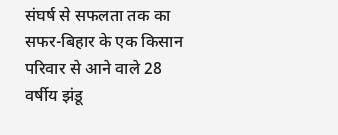संघर्ष से सफलता तक का सफर-बिहार के एक किसान परिवार से आने वाले 28 वर्षीय झंडू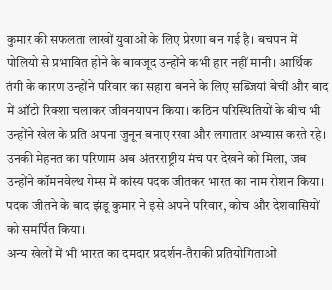कुमार की सफलता लाखों युवाओं के लिए प्रेरणा बन गई है। बचपन में पोलियो से प्रभावित होने के बावजूद उन्होंने कभी हार नहीं मानी। आर्थिक तंगी के कारण उन्होंने परिवार का सहारा बनने के लिए सब्जियां बेचीं और बाद में ऑटो रिक्शा चलाकर जीवनयापन किया। कठिन परिस्थितियों के बीच भी उन्होंने खेल के प्रति अपना जुनून बनाए रखा और लगातार अभ्यास करते रहे।
उनकी मेहनत का परिणाम अब अंतरराष्ट्रीय मंच पर देखने को मिला, जब उन्होंने कॉमनवेल्थ गेम्स में कांस्य पदक जीतकर भारत का नाम रोशन किया। पदक जीतने के बाद झंडू कुमार ने इसे अपने परिवार, कोच और देशवासियों को समर्पित किया।
अन्य खेलों में भी भारत का दमदार प्रदर्शन-तैराकी प्रतियोगिताओं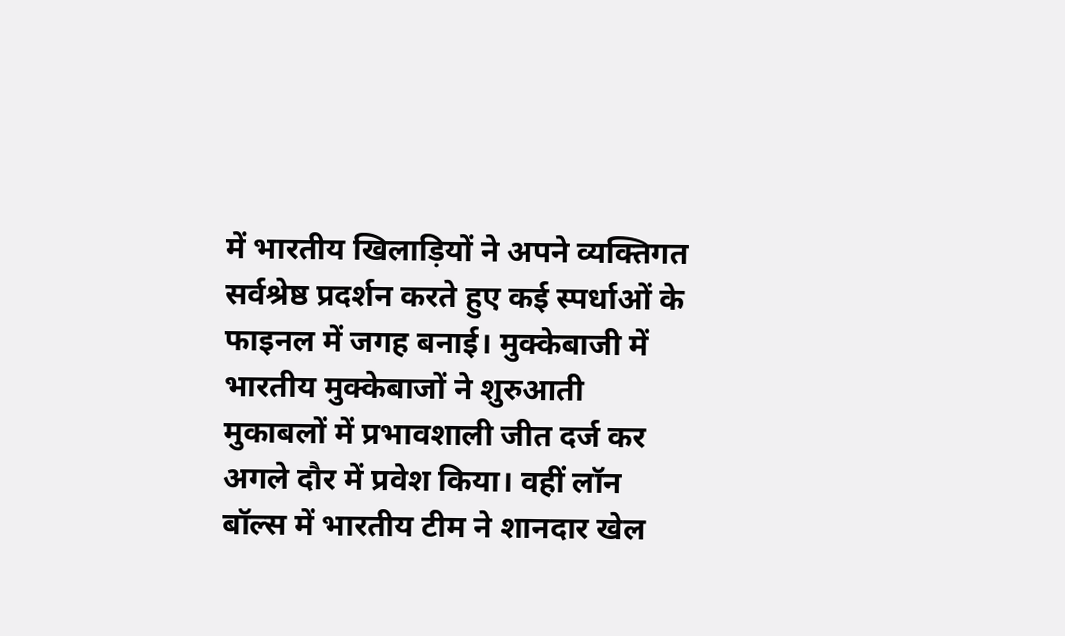में भारतीय खिलाड़ियों ने अपने व्यक्तिगत सर्वश्रेष्ठ प्रदर्शन करते हुए कई स्पर्धाओं के फाइनल में जगह बनाई। मुक्केबाजी में भारतीय मुक्केबाजों ने शुरुआती मुकाबलों में प्रभावशाली जीत दर्ज कर अगले दौर में प्रवेश किया। वहीं लॉन बॉल्स में भारतीय टीम ने शानदार खेल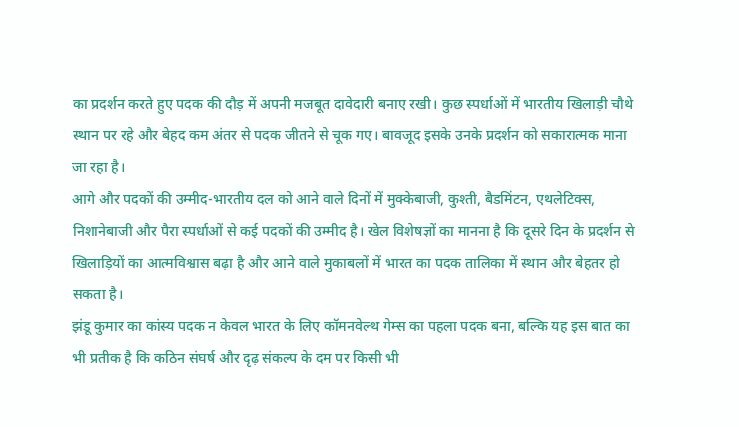का प्रदर्शन करते हुए पदक की दौड़ में अपनी मजबूत दावेदारी बनाए रखी। कुछ स्पर्धाओं में भारतीय खिलाड़ी चौथे स्थान पर रहे और बेहद कम अंतर से पदक जीतने से चूक गए। बावजूद इसके उनके प्रदर्शन को सकारात्मक माना जा रहा है।
आगे और पदकों की उम्मीद-भारतीय दल को आने वाले दिनों में मुक्केबाजी, कुश्ती, बैडमिंटन, एथलेटिक्स, निशानेबाजी और पैरा स्पर्धाओं से कई पदकों की उम्मीद है। खेल विशेषज्ञों का मानना है कि दूसरे दिन के प्रदर्शन से खिलाड़ियों का आत्मविश्वास बढ़ा है और आने वाले मुकाबलों में भारत का पदक तालिका में स्थान और बेहतर हो सकता है।
झंडू कुमार का कांस्य पदक न केवल भारत के लिए कॉमनवेल्थ गेम्स का पहला पदक बना, बल्कि यह इस बात का भी प्रतीक है कि कठिन संघर्ष और दृढ़ संकल्प के दम पर किसी भी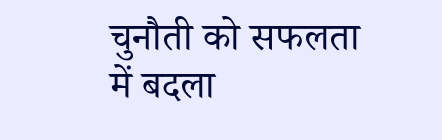चुनौती को सफलता में बदला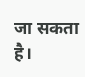जा सकता है।